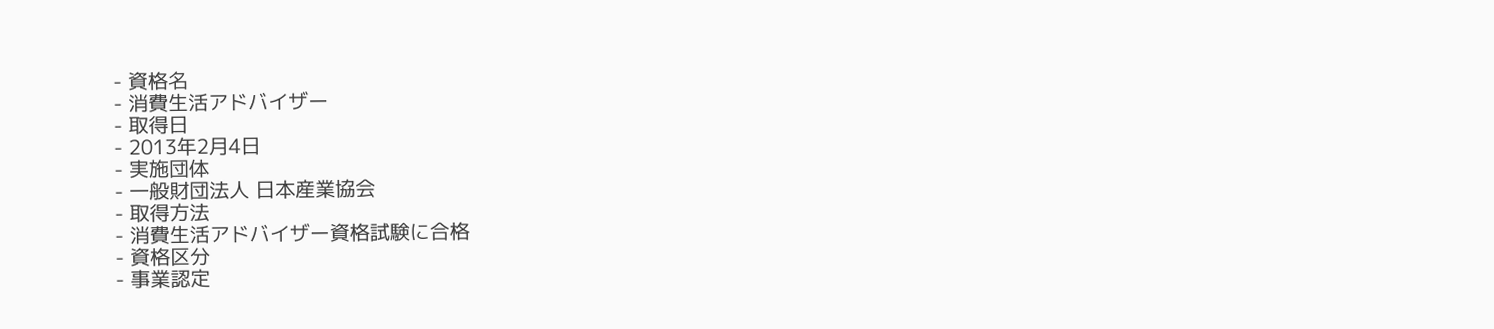- 資格名
- 消費生活アドバイザー
- 取得日
- 2013年2月4日
- 実施団体
- 一般財団法人 日本産業協会
- 取得方法
- 消費生活アドバイザー資格試験に合格
- 資格区分
- 事業認定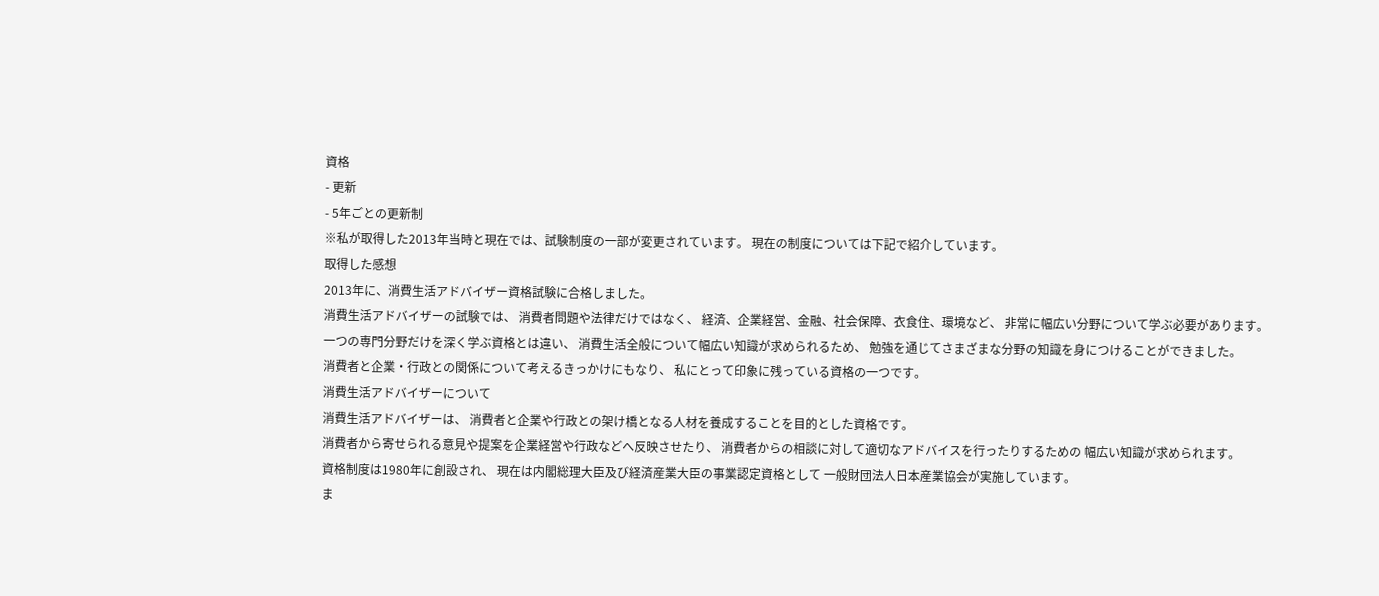資格
- 更新
- 5年ごとの更新制
※私が取得した2013年当時と現在では、試験制度の一部が変更されています。 現在の制度については下記で紹介しています。
取得した感想
2013年に、消費生活アドバイザー資格試験に合格しました。
消費生活アドバイザーの試験では、 消費者問題や法律だけではなく、 経済、企業経営、金融、社会保障、衣食住、環境など、 非常に幅広い分野について学ぶ必要があります。
一つの専門分野だけを深く学ぶ資格とは違い、 消費生活全般について幅広い知識が求められるため、 勉強を通じてさまざまな分野の知識を身につけることができました。
消費者と企業・行政との関係について考えるきっかけにもなり、 私にとって印象に残っている資格の一つです。
消費生活アドバイザーについて
消費生活アドバイザーは、 消費者と企業や行政との架け橋となる人材を養成することを目的とした資格です。
消費者から寄せられる意見や提案を企業経営や行政などへ反映させたり、 消費者からの相談に対して適切なアドバイスを行ったりするための 幅広い知識が求められます。
資格制度は1980年に創設され、 現在は内閣総理大臣及び経済産業大臣の事業認定資格として 一般財団法人日本産業協会が実施しています。
ま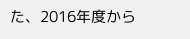た、2016年度から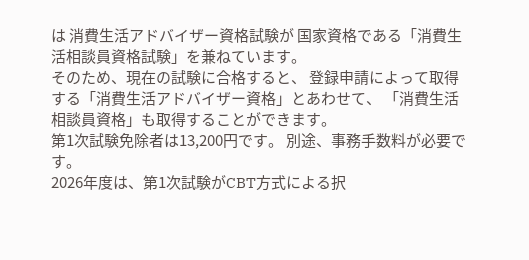は 消費生活アドバイザー資格試験が 国家資格である「消費生活相談員資格試験」を兼ねています。
そのため、現在の試験に合格すると、 登録申請によって取得する「消費生活アドバイザー資格」とあわせて、 「消費生活相談員資格」も取得することができます。
第1次試験免除者は13,200円です。 別途、事務手数料が必要です。
2026年度は、第1次試験がCBT方式による択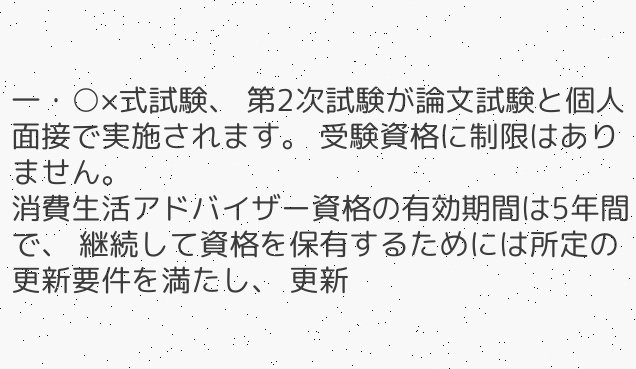一・○×式試験、 第2次試験が論文試験と個人面接で実施されます。 受験資格に制限はありません。
消費生活アドバイザー資格の有効期間は5年間で、 継続して資格を保有するためには所定の更新要件を満たし、 更新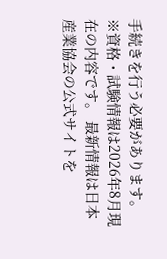手続きを行う必要があります。
※資格・試験情報は2026年8月現在の内容です。 最新情報は日本産業協会の公式サイトを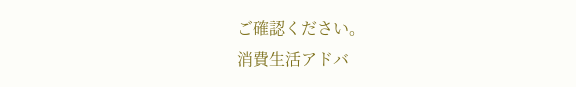ご確認ください。
消費生活アドバ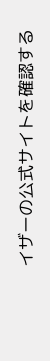イザーの公式サイトを確認する